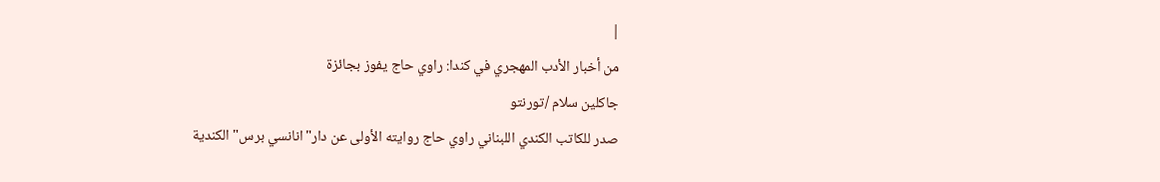|
من أخبار الأدب المهجري في كندا: راوي حاج يفوز بجائزة
جاكلين سلام /تورنتو
صدر للكاتب الكندي اللبناني راوي حاج روايته الأولى عن دار"انانسي برس" الكندية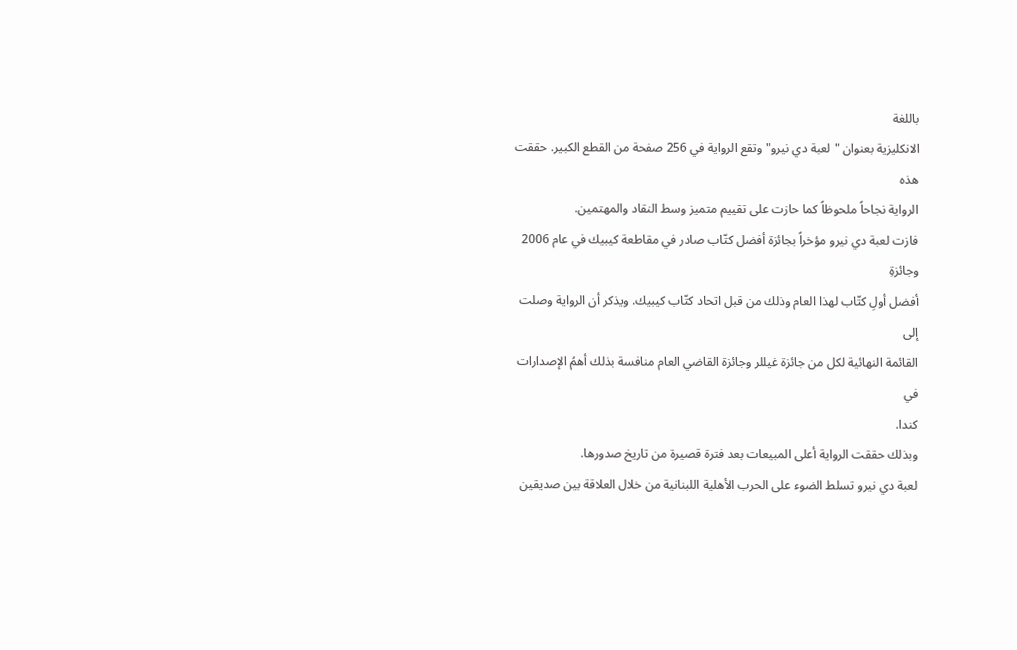باللغة
الانكليزية بعنوان "لعبة دي نيرو" وتقع الرواية في 256 صفحة من القطع الكبير. حققت هذه
الرواية نجاحاً ملحوظاً كما حازت على تقييم متميز وسط النقاد والمهتمين.
فازت لعبة دي نيرو مؤخراً بجائزة أفضل كتّاب صادر في مقاطعة كيبيك في عام 2006 وجائزةِ
أفضل أولِ كتّاب لهذا العام وذلك من قبل اتحاد كتّاب كيبيك. ويذكر أن الرواية وصلت إلى
القائمة النهائية لكل من جائزة غيللر وجائزة القاضي العام منافسة بذلك أهمُ الإصدارات في
كندا.
وبذلك حققت الرواية أعلى المبيعات بعد فترة قصيرة من تاريخ صدورها.
لعبة دي نيرو تسلط الضوء على الحرب الأهلية اللبنانية من خلال العلاقة بين صديقين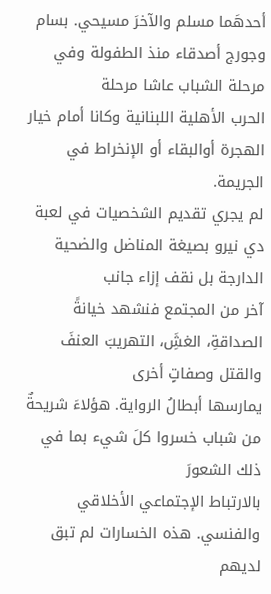أحدهَما مسلم والآخرَ مسيحي. بسام وجورج أصدقاء منذ الطفولة وفي مرحلة الشباب عاشا مرحلة
الحرب الأهلية اللبنانية وكانا أمام خيار الهجرة أوالبقاء أو الإنخراط في الجريمة.
لم يجري تقديم الشخصيات في لعبة دي نيرو بصيغة المناضل والضحية الدارجة بل نقف إزاء جانب
آخر من المجتمع فنشهد خيانةً الصداقةِ، الغشَِ، التهريبَ العنفَ والقتل وصفاتٍ أخرى
يمارسها أبطالُ الرواية. هؤلاءَ شريحةٌ من شباب خسروا كلَ شيء بما في ذلك الشعورَ
بالارتباط الإجتماعي الأخلاقي والفنسي. هذه الخسارات لم تبق لديهم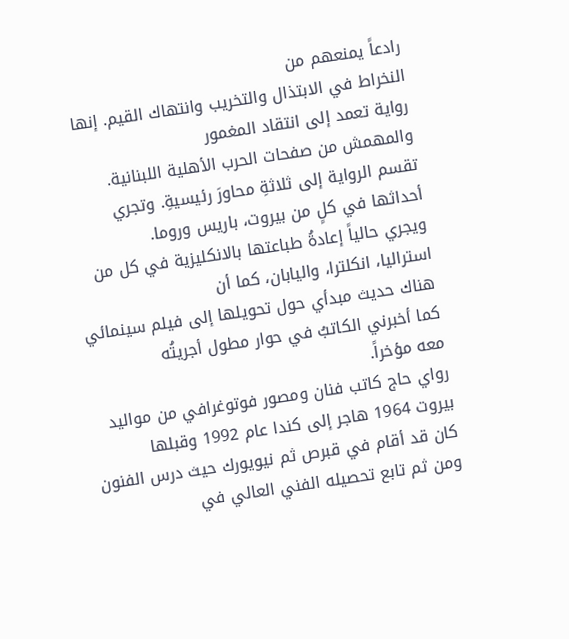رادعاً يمنعهم من
النخراط في الابتذال والتخريب وانتهاك القيم. إنها رواية تعمد إلى انتقاد المغمور
والمهمش من صفحات الحرب الأهلية اللبنانية.
تقسم الرواية إلى ثلاثةِ محاورَ رئيسيةِ. وتجري أحداثها في كلٍ من بيروت، باريس وروما.
ويجري حالياً إعادةُ طباعتها بالانكليزية في كل من استراليا، انكلترا، واليابان، كما أن
هناك حديث مبدأي حول تحويلها إلى فيلم سينمائي كما أخبرني الكاتبُ في حوار مطول أجريتُه
معه مؤخراً.
رواي حاج كاتب فنان ومصور فوتوغرافي من مواليد بيروت 1964 هاجر إلى كندا عام 1992 وقبلها
كان قد أقام في قبرص ثم نيويورك حيث درس الفنون ومن ثم تابع تحصيله الفني العالي في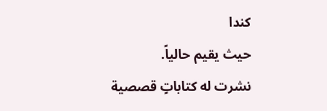كندا
حيث يقيم حالياً.
نشرت له كتاباتٍ قصصية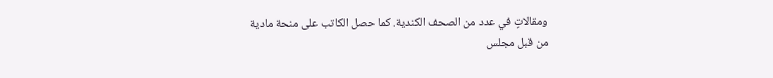ومقالاتٍ في عدد من الصحف الكندية. كما حصل الكاتب على منحة مادية
من قبل مجلس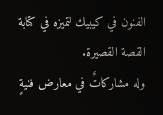الفنون في كيبيك لتميزه في كتابة القصة القصيرة.
وله مشاركاتٌ في معارض فنيةٍ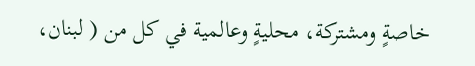خاصةٍ ومشتركة، محليةٍ وعالمية في كل من ( لبنان،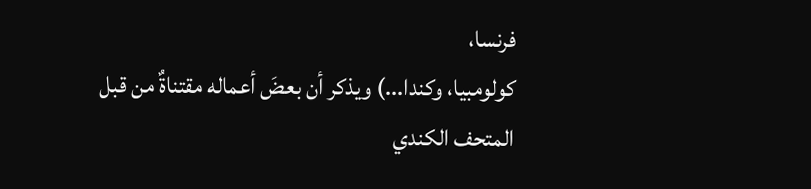فرنسا،
كولومبيا، وكندا...) ويذكر أن بعضَ أعماله مقتناةٌ من قبل المتحف الكندي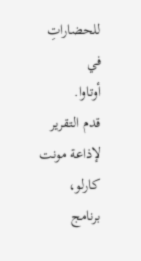للحضاراتِ في
أوتاوا.
قدم التقرير لإذاعة مونت كارلو، برنامج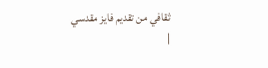ثقافي من تقديم فايز مقدسي
|